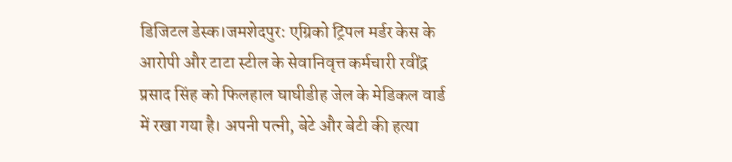डिजिटल डेस्क।जमशेदपुर: एग्रिको ट्रिपल मर्डर केस के आरोपी और टाटा स्टील के सेवानिवृत्त कर्मचारी रवींद्र प्रसाद सिंह को फिलहाल घाघीडीह जेल के मेडिकल वार्ड में रखा गया है। अपनी पत्नी, बेटे और बेटी की हत्या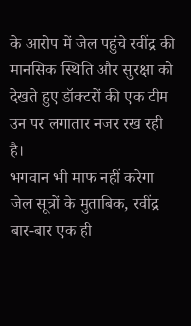के आरोप में जेल पहुंचे रवींद्र की मानसिक स्थिति और सुरक्षा को देखते हुए डॉक्टरों की एक टीम उन पर लगातार नजर रख रही है।
भगवान भी माफ नहीं करेगा
जेल सूत्रों के मुताबिक, रवींद्र बार-बार एक ही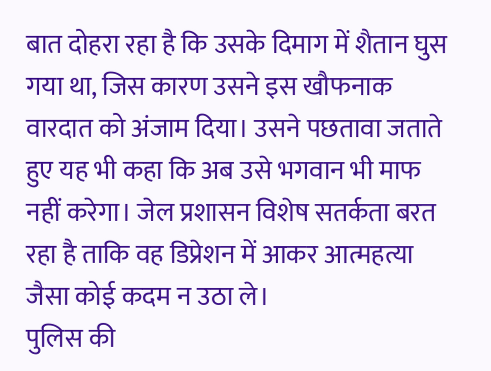बात दोहरा रहा है कि उसके दिमाग में शैतान घुस गया था, जिस कारण उसने इस खौफनाक वारदात को अंजाम दिया। उसने पछतावा जताते हुए यह भी कहा कि अब उसे भगवान भी माफ नहीं करेगा। जेल प्रशासन विशेष सतर्कता बरत रहा है ताकि वह डिप्रेशन में आकर आत्महत्या जैसा कोई कदम न उठा ले।
पुलिस की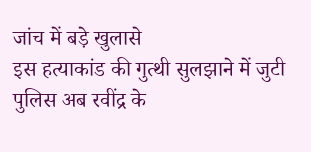जांच में बड़े खुलासे
इस हत्याकांड की गुत्थी सुलझाने में जुटी पुलिस अब रवींद्र के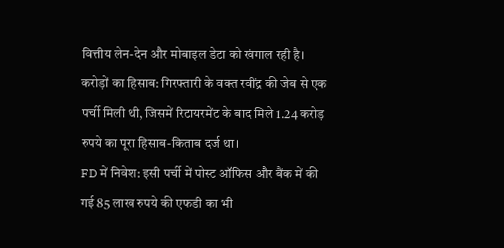वित्तीय लेन-देन और मोबाइल डेटा को खंगाल रही है।
करोड़ों का हिसाब: गिरफ्तारी के वक्त रवींद्र की जेब से एक पर्ची मिली थी, जिसमें रिटायरमेंट के बाद मिले 1.24 करोड़ रुपये का पूरा हिसाब-किताब दर्ज था।
FD में निवेश: इसी पर्ची में पोस्ट ऑफिस और बैंक में की गई 85 लाख रुपये की एफडी का भी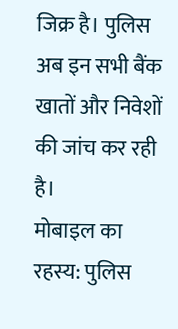जिक्र है। पुलिस अब इन सभी बैंक खातों और निवेशों की जांच कर रही है।
मोबाइल का रहस्य: पुलिस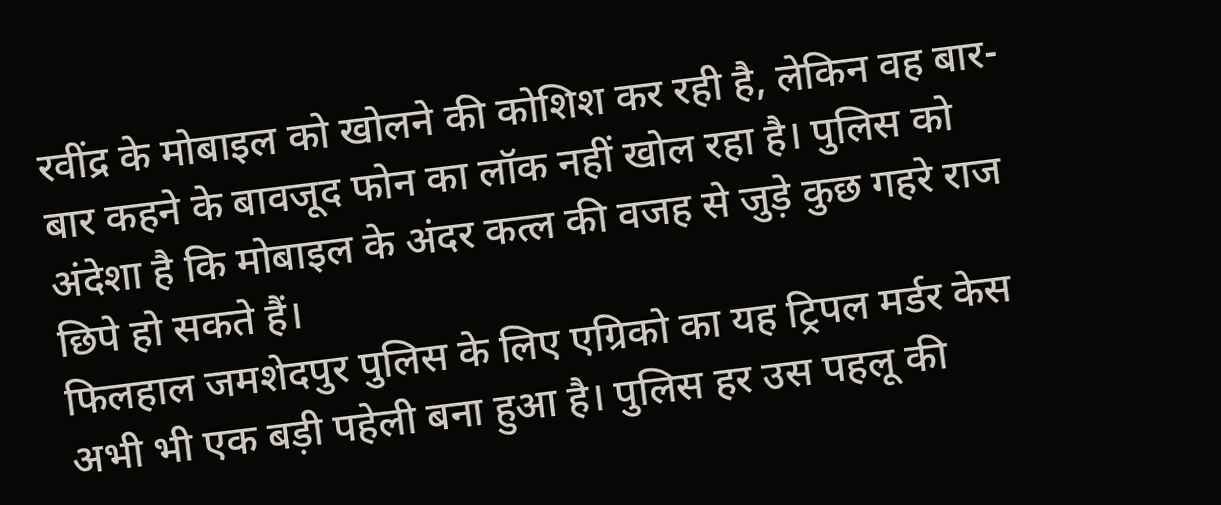रवींद्र के मोबाइल को खोलने की कोशिश कर रही है, लेकिन वह बार-बार कहने के बावजूद फोन का लॉक नहीं खोल रहा है। पुलिस को अंदेशा है कि मोबाइल के अंदर कत्ल की वजह से जुड़े कुछ गहरे राज छिपे हो सकते हैं।
फिलहाल जमशेदपुर पुलिस के लिए एग्रिको का यह ट्रिपल मर्डर केस अभी भी एक बड़ी पहेली बना हुआ है। पुलिस हर उस पहलू की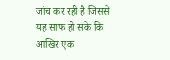जांच कर रही है जिससे यह साफ हो सके कि आखिर एक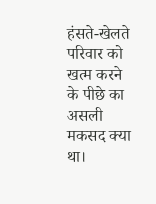हंसते-खेलते परिवार को खत्म करने के पीछे का असली मकसद क्या था।